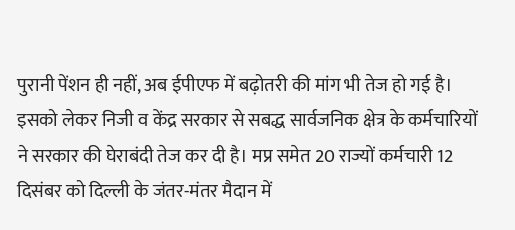पुरानी पेंशन ही नहीं, अब ईपीएफ में बढ़ोतरी की मांग भी तेज हो गई है। इसको लेकर निजी व केंद्र सरकार से सबद्ध सार्वजनिक क्षेत्र के कर्मचारियों ने सरकार की घेराबंदी तेज कर दी है। मप्र समेत 20 राज्यों कर्मचारी 12 दिसंबर को दिल्ली के जंतर-मंतर मैदान में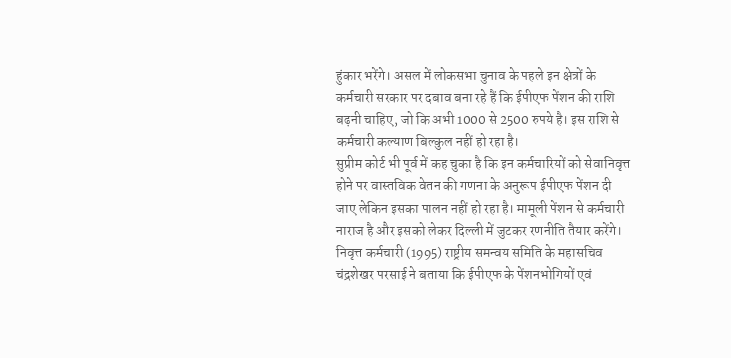हुंकार भरेंगे। असल में लोकसभा चुनाव के पहले इन क्षेत्रों के कर्मचारी सरकार पर दबाव बना रहे हैं कि ईपीएफ पेंशन की राशि बढ़नी चाहिए, जो कि अभी 1000 से 2500 रुपये है। इस राशि से कर्मचारी कल्याण बिल्कुल नहीं हो रहा है।
सुप्रीम कोर्ट भी पूर्व में कह चुका है कि इन कर्मचारियों को सेवानिवृत्त होने पर वास्तविक वेतन की गणना के अनुरूप ईपीएफ पेंशन दी जाए लेकिन इसका पालन नहीं हो रहा है। मामूली पेंशन से कर्मचारी नाराज है और इसको लेकर दिल्ली में जुटकर रणनीति तैयार करेंगे। निवृत्त कर्मचारी (1995) राष्ट्रीय समन्वय समिति के महासचिव चंद्रशेखर परसाई ने बताया कि ईपीएफ के पेंशनभोगियों एवं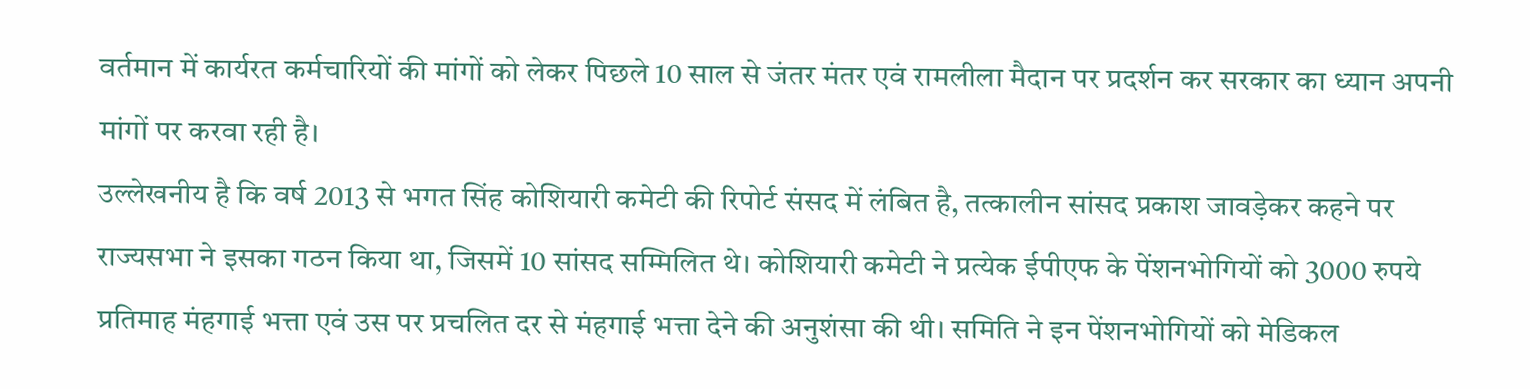वर्तमान में कार्यरत कर्मचारियों की मांगों को लेकर पिछले 10 साल से जंतर मंतर एवं रामलीला मैदान पर प्रदर्शन कर सरकार का ध्यान अपनी मांगों पर करवा रही है।
उल्लेखनीय है कि वर्ष 2013 से भगत सिंह कोशियारी कमेटी की रिपोर्ट संसद में लंबित है, तत्कालीन सांसद प्रकाश जावड़ेकर कहने पर राज्यसभा ने इसका गठन किया था, जिसमें 10 सांसद सम्मिलित थे। कोशियारी कमेटी ने प्रत्येक ईपीएफ के पेंशनभोगियों को 3000 रुपये प्रतिमाह मंहगाई भत्ता एवं उस पर प्रचलित दर से मंहगाई भत्ता देने की अनुशंसा की थी। समिति ने इन पेंशनभोगियों को मेडिकल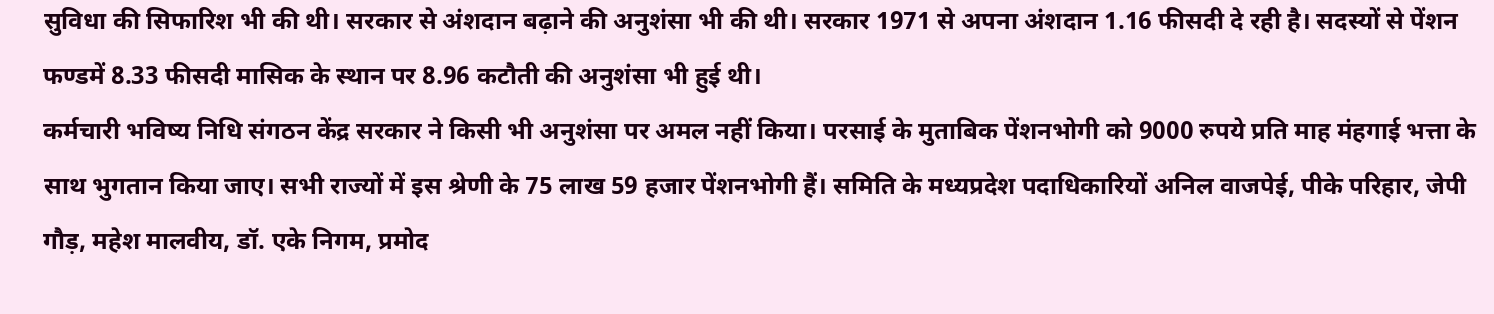सुविधा की सिफारिश भी की थी। सरकार से अंशदान बढ़ाने की अनुशंसा भी की थी। सरकार 1971 से अपना अंशदान 1.16 फीसदी दे रही है। सदस्यों से पेंशन फण्डमें 8.33 फीसदी मासिक के स्थान पर 8.96 कटौती की अनुशंसा भी हुई थी।
कर्मचारी भविष्य निधि संगठन केंद्र सरकार ने किसी भी अनुशंसा पर अमल नहीं किया। परसाई के मुताबिक पेंशनभोगी को 9000 रुपये प्रति माह मंहगाई भत्ता के साथ भुगतान किया जाए। सभी राज्यों में इस श्रेणी के 75 लाख 59 हजार पेंशनभोगी हैं। समिति के मध्यप्रदेश पदाधिकारियों अनिल वाजपेई, पीके परिहार, जेपी गौड़, महेश मालवीय, डॉ. एके निगम, प्रमोद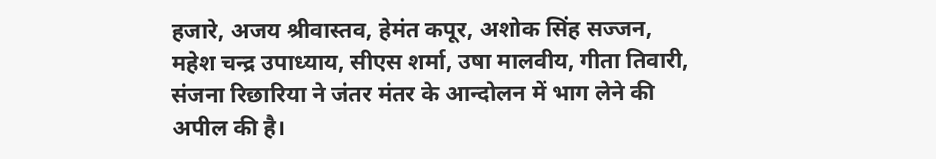हजारे, अजय श्रीवास्तव, हेमंत कपूर, अशोक सिंह सज्जन, महेश चन्द्र उपाध्याय, सीएस शर्मा, उषा मालवीय, गीता तिवारी, संजना रिछारिया ने जंतर मंतर के आन्दोलन में भाग लेने की अपील की है।